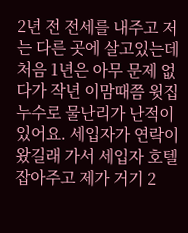2년 전 전세를 내주고 저는 다른 곳에 살고있는데 처음 1년은 아무 문제 없다가 작년 이맘때쯤 윗집 누수로 물난리가 난적이 있어요. 세입자가 연락이 왔길래 가서 세입자 호텔 잡아주고 제가 거기 2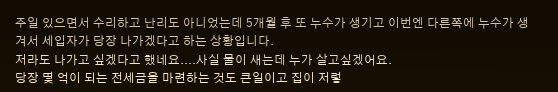주일 있으면서 수리하고 난리도 아니었는데 5개월 후 또 누수가 생기고 이번엔 다른쪽에 누수가 생겨서 세입자가 당장 나가겠다고 하는 상황입니다.
저라도 나가고 싶겠다고 했네요....사실 물이 새는데 누가 살고싶겠어요.
당장 몇 억이 되는 전세금을 마련하는 것도 큰일이고 집이 저렇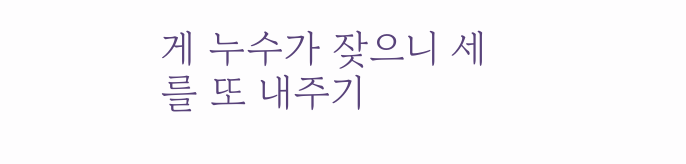게 누수가 잦으니 세를 또 내주기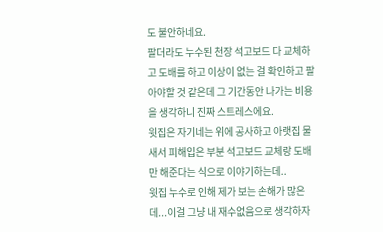도 불안하네요.
팔더라도 누수된 천장 석고보드 다 교체하고 도배를 하고 이상이 없는 걸 확인하고 팔아야할 것 같은데 그 기간동안 나가는 비용을 생각하니 진짜 스트레스에요.
윗집은 자기네는 위에 공사하고 아랫집 물 새서 피해입은 부분 석고보드 교체랑 도배만 해준다는 식으로 이야기하는데..
윗집 누수로 인해 제가 보는 손해가 많은데...이걸 그냥 내 재수없음으로 생각하자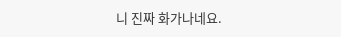니 진짜 화가나네요.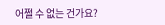어쩔 수 없는 건가요?